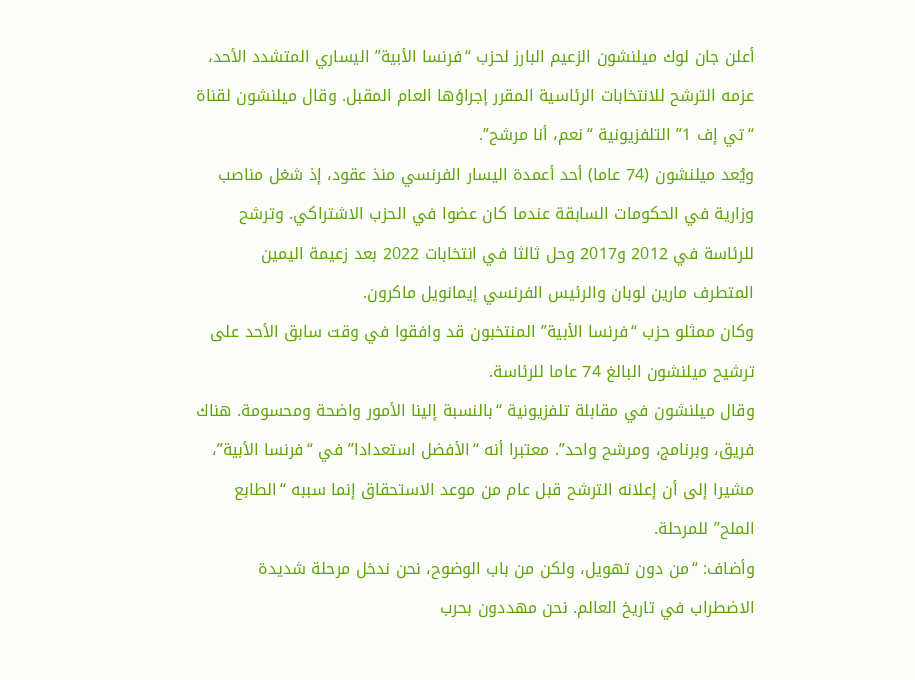أعلن جان لوك ميلنشون الزعيم البارز لحزب “فرنسا الأبية” اليساري المتشدد الأحد، عزمه الترشح للانتخابات الرئاسية المقرر إجراؤها العام المقبل. وقال ميلنشون لقناة “تي إف 1” التلفزيونية “نعم، أنا مرشح”.
ويُعد ميلنشون (74 عاما) أحد أعمدة اليسار الفرنسي منذ عقود، إذ شغل مناصب وزارية في الحكومات السابقة عندما كان عضوا في الحزب الاشتراكي. وترشح للرئاسة في 2012 و2017 وحل ثالثا في انتخابات 2022 بعد زعيمة اليمين المتطرف مارين لوبان والرئيس الفرنسي إيمانويل ماكرون.
وكان ممثلو حزب “فرنسا الأبية” المنتخبون قد وافقوا في وقت سابق الأحد على ترشيح ميلنشون البالغ 74 عاما للرئاسة.
وقال ميلنشون في مقابلة تلفزيونية “بالنسبة إلينا الأمور واضحة ومحسومة. هناك فريق، وبرنامج، ومرشح واحد”. معتبرا أنه “الأفضل استعدادا” في “فرنسا الأبية”، مشيرا إلى أن إعلانه الترشح قبل عام من موعد الاستحقاق إنما سببه “الطابع الملح” للمرحلة.
وأضاف: “من دون تهويل، ولكن من باب الوضوح، نحن ندخل مرحلة شديدة الاضطراب في تاريخ العالم. نحن مهددون بحرب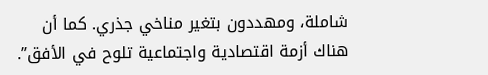شاملة، ومهددون بتغير مناخي جذري. كما أن هناك أزمة اقتصادية واجتماعية تلوح في الأفق”.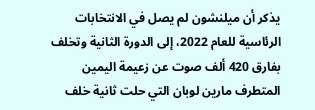يذكر أن ميلنشون لم يصل في الانتخابات الرئاسية للعام 2022، إلى الدورة الثانية وتخلف بفارق 420 ألف صوت عن زعيمة اليمين المتطرف مارين لوبان التي حلت ثانية خلف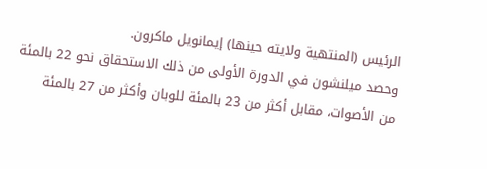الرئيس (المنتهية ولايته حينها) إيمانويل ماكرون.
وحصد ميلنشون في الدورة الأولى من ذلك الاستحقاق نحو 22 بالمئة من الأصوات، مقابل أكثر من 23 بالمئة للوبان وأكثر من 27 بالمئة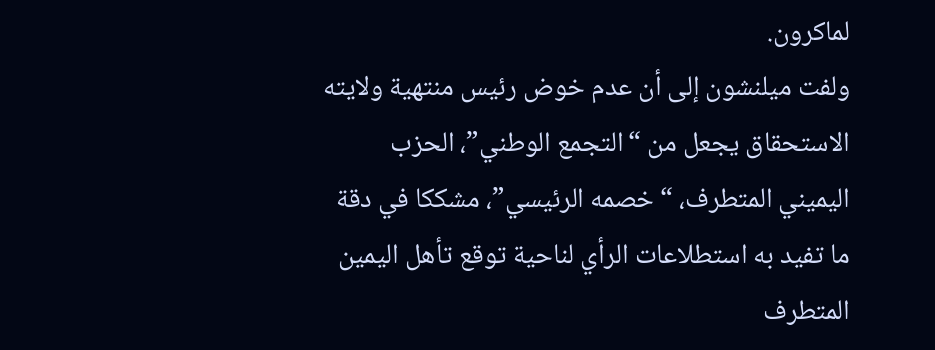لماكرون.
ولفت ميلنشون إلى أن عدم خوض رئيس منتهية ولايته الاستحقاق يجعل من “التجمع الوطني”، الحزب اليميني المتطرف، “خصمه الرئيسي”، مشككا في دقة ما تفيد به استطلاعات الرأي لناحية توقع تأهل اليمين المتطرف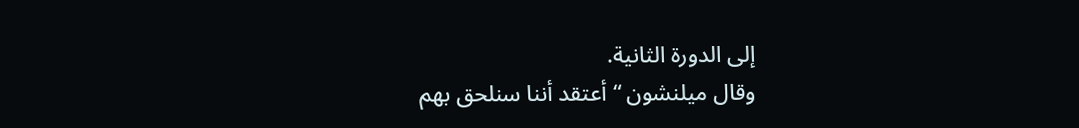إلى الدورة الثانية.
وقال ميلنشون “أعتقد أننا سنلحق بهم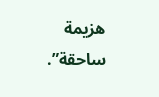هزيمة ساحقة”.